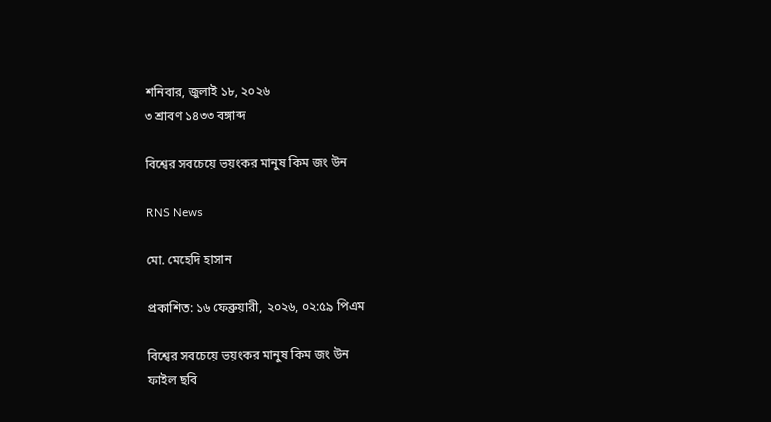শনিবার, জুলাই ১৮, ২০২৬
৩ শ্রাবণ ১৪৩৩ বঙ্গাব্দ

বিশ্বের সবচেয়ে ভয়ংকর মানুষ কিম জং উন

RNS News

মো. মেহেদি হাসান

প্রকাশিত: ১৬ ফেব্রুয়ারী, ২০২৬, ০২:৫৯ পিএম

বিশ্বের সবচেয়ে ভয়ংকর মানুষ কিম জং উন
ফাইল ছবি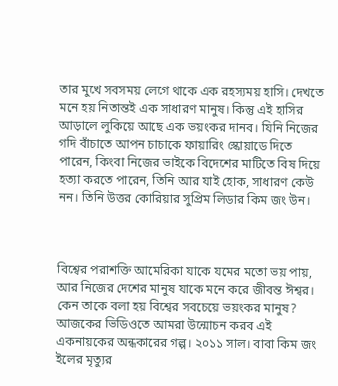তার মুখে সবসময় লেগে থাকে এক রহস্যময় হাসি। দেখতে মনে হয় নিতান্তই এক সাধারণ মানুষ। কিন্তু এই হাসির আড়ালে লুকিয়ে আছে এক ভয়ংকর দানব। যিনি নিজের গদি বাঁচাতে আপন চাচাকে ফায়ারিং স্কোয়াডে দিতে পারেন, কিংবা নিজের ভাইকে বিদেশের মাটিতে বিষ দিয়ে হত্যা করতে পারেন, তিনি আর যাই হোক, সাধারণ কেউ নন। তিনি উত্তর কোরিয়ার সুপ্রিম লিডার কিম জং উন।



বিশ্বের পরাশক্তি আমেরিকা যাকে যমের মতো ভয় পায়, আর নিজের দেশের মানুষ যাকে মনে করে জীবন্ত ঈশ্বর। কেন তাকে বলা হয় বিশ্বের সবচেয়ে ভয়ংকর মানুষ? আজকের ভিডিওতে আমরা উন্মোচন করব এই একনায়কের অন্ধকারের গল্প। ২০১১ সাল। বাবা কিম জং ইলের মৃত্যুর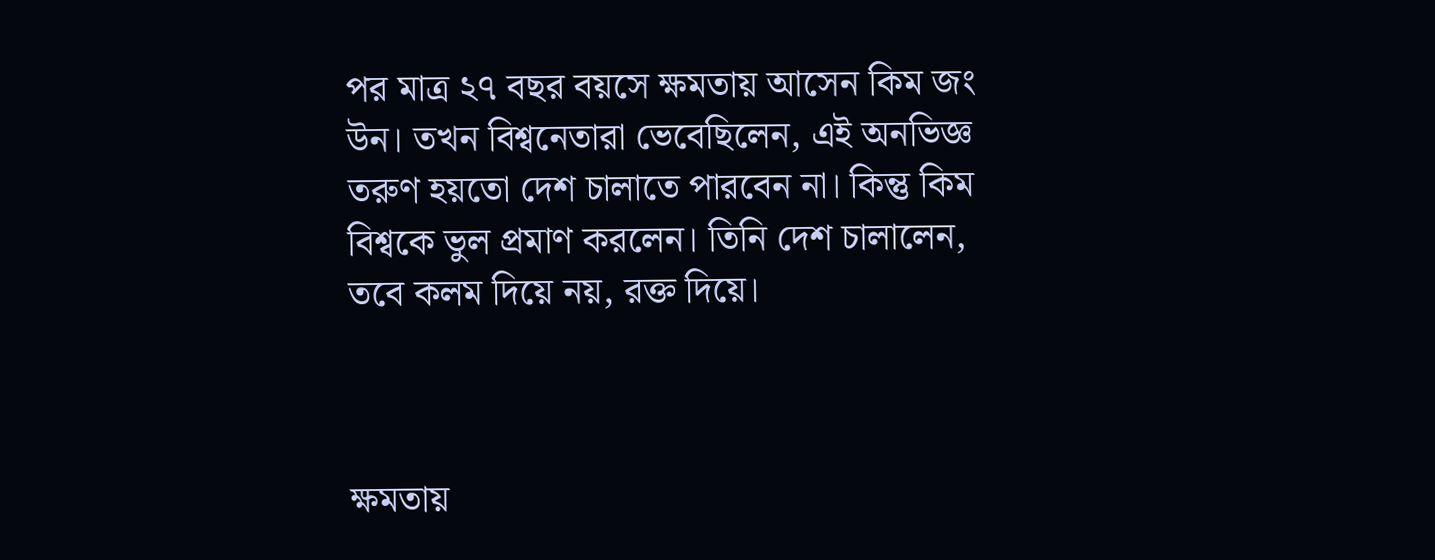পর মাত্র ২৭ বছর বয়সে ক্ষমতায় আসেন কিম জং উন। তখন বিশ্বনেতারা ভেবেছিলেন, এই অনভিজ্ঞ তরুণ হয়তো দেশ চালাতে পারবেন না। কিন্তু কিম বিশ্বকে ভুল প্রমাণ করলেন। তিনি দেশ চালালেন, তবে কলম দিয়ে নয়, রক্ত দিয়ে।



ক্ষমতায়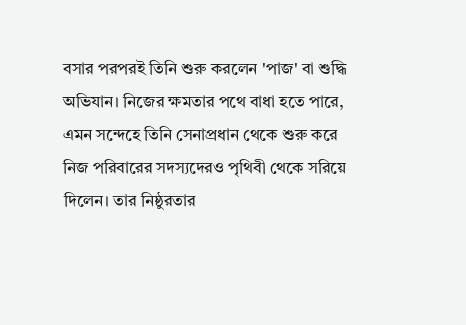বসার পরপরই তিনি শুরু করলেন 'পাজ' বা শুদ্ধি অভিযান। নিজের ক্ষমতার পথে বাধা হতে পারে, এমন সন্দেহে তিনি সেনাপ্রধান থেকে শুরু করে নিজ পরিবারের সদস্যদেরও পৃথিবী থেকে সরিয়ে দিলেন। তার নিষ্ঠুরতার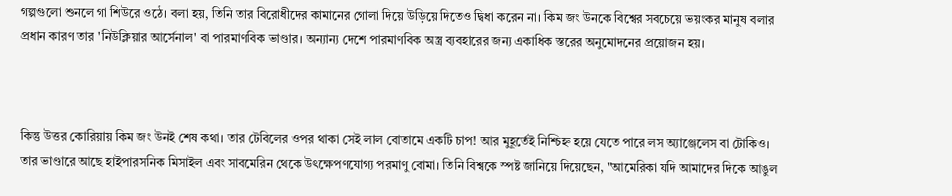গল্পগুলো শুনলে গা শিউরে ওঠে। বলা হয়, তিনি তার বিরোধীদের কামানের গোলা দিয়ে উড়িয়ে দিতেও দ্বিধা করেন না। কিম জং উনকে বিশ্বের সবচেয়ে ভয়ংকর মানুষ বলার প্রধান কারণ তার 'নিউক্লিয়ার আর্সেনাল' বা পারমাণবিক ভাণ্ডার। অন্যান্য দেশে পারমাণবিক অস্ত্র ব্যবহারের জন্য একাধিক স্তরের অনুমোদনের প্রয়োজন হয়।



কিন্তু উত্তর কোরিয়ায় কিম জং উনই শেষ কথা। তার টেবিলের ওপর থাকা সেই লাল বোতামে একটি চাপ! আর মুহূর্তেই নিশ্চিহ্ন হয়ে যেতে পারে লস অ্যাঞ্জেলেস বা টোকিও। তার ভাণ্ডারে আছে হাইপারসনিক মিসাইল এবং সাবমেরিন থেকে উৎক্ষেপণযোগ্য পরমাণু বোমা। তিনি বিশ্বকে স্পষ্ট জানিয়ে দিয়েছেন, "আমেরিকা যদি আমাদের দিকে আঙুল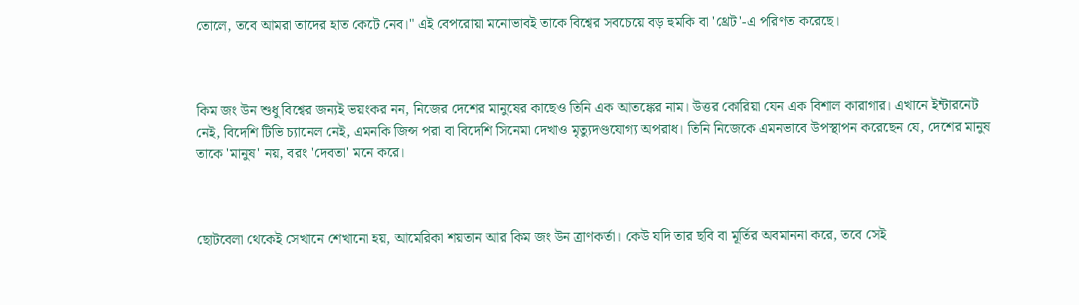তোলে, তবে আমরা তাদের হাত কেটে নেব।" এই বেপরোয়া মনোভাবই তাকে বিশ্বের সবচেয়ে বড় হুমকি বা 'থ্রেট'-এ পরিণত করেছে।



কিম জং উন শুধু বিশ্বের জন্যই ভয়ংকর নন, নিজের দেশের মানুষের কাছেও তিনি এক আতঙ্কের নাম। উত্তর কোরিয়া যেন এক বিশাল কারাগার। এখানে ইন্টারনেট নেই, বিদেশি টিভি চ্যানেল নেই, এমনকি জিন্স পরা বা বিদেশি সিনেমা দেখাও মৃত্যুদণ্ডযোগ্য অপরাধ। তিনি নিজেকে এমনভাবে উপস্থাপন করেছেন যে, দেশের মানুষ তাকে 'মানুষ' নয়, বরং 'দেবতা' মনে করে।



ছোটবেলা থেকেই সেখানে শেখানো হয়, আমেরিকা শয়তান আর কিম জং উন ত্রাণকর্তা। কেউ যদি তার ছবি বা মূর্তির অবমাননা করে, তবে সেই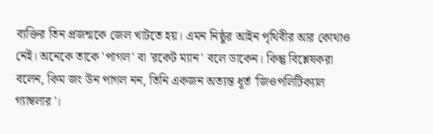ব্যক্তির তিন প্রজন্মকে জেল খাটতে হয়। এমন নিষ্ঠুর আইন পৃথিবীর আর কোথাও নেই। অনেকে তাকে 'পাগল' বা 'রকেট ম্যান' বলে ডাকেন। কিন্তু বিশ্লেষকরা বলেন, কিম জং উন পাগল নন, তিনি একজন অত্যন্ত ধূর্ত 'জিওপলিটিক্যাল গ্যাম্বলার'।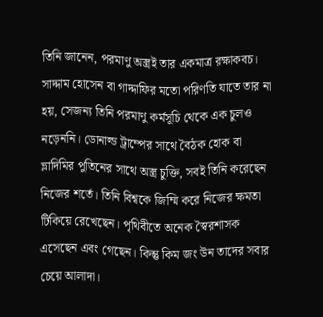তিনি জানেন, পরমাণু অস্ত্রই তার একমাত্র রক্ষাকবচ। সাদ্দাম হোসেন বা গাদ্দাফির মতো পরিণতি যাতে তার না হয়, সেজন্য তিনি পরমাণু কর্মসূচি থেকে এক চুলও নড়েননি। ডোনাল্ড ট্রাম্পের সাথে বৈঠক হোক বা ভ্লাদিমির পুতিনের সাথে অস্ত্র চুক্তি, সবই তিনি করেছেন নিজের শর্তে। তিনি বিশ্বকে জিম্মি করে নিজের ক্ষমতা টিকিয়ে রেখেছেন। পৃথিবীতে অনেক স্বৈরশাসক এসেছেন এবং গেছেন। কিন্তু কিম জং উন তাদের সবার চেয়ে আলাদা।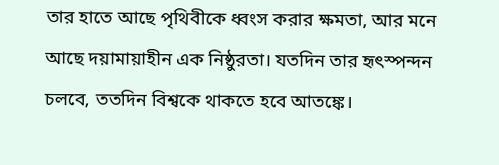তার হাতে আছে পৃথিবীকে ধ্বংস করার ক্ষমতা, আর মনে আছে দয়ামায়াহীন এক নিষ্ঠুরতা। যতদিন তার হৃৎস্পন্দন চলবে, ততদিন বিশ্বকে থাকতে হবে আতঙ্কে।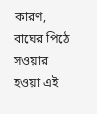কারণ, বাঘের পিঠে সওয়ার হওয়া এই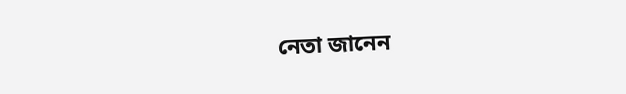নেতা জানেন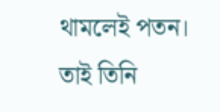থামলেই পতন। তাই তিনি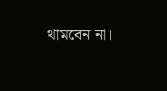থামবেন না।